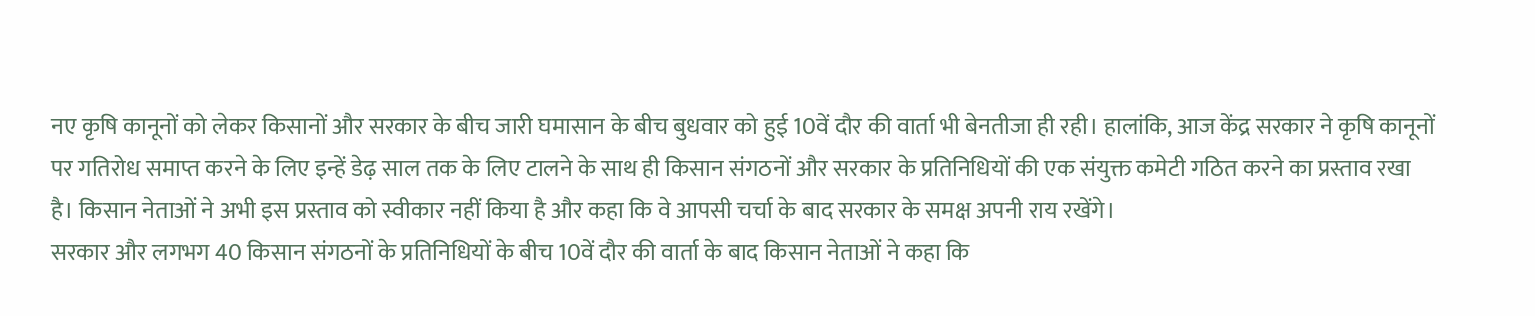नए कृषि कानूनों को लेकर किसानों और सरकार के बीच जारी घमासान के बीच बुधवार को हुई 10वें दौर की वार्ता भी बेनतीजा ही रही। हालांकि, आज केंद्र सरकार ने कृषि कानूनों पर गतिरोध समाप्त करने के लिए इन्हें डेढ़ साल तक के लिए टालने के साथ ही किसान संगठनों और सरकार के प्रतिनिधियों की एक संयुक्त कमेटी गठित करने का प्रस्ताव रखा है। किसान नेताओं ने अभी इस प्रस्ताव को स्वीकार नहीं किया है और कहा कि वे आपसी चर्चा के बाद सरकार के समक्ष अपनी राय रखेंगे।
सरकार और लगभग 40 किसान संगठनों के प्रतिनिधियों के बीच 10वें दौर की वार्ता के बाद किसान नेताओं ने कहा कि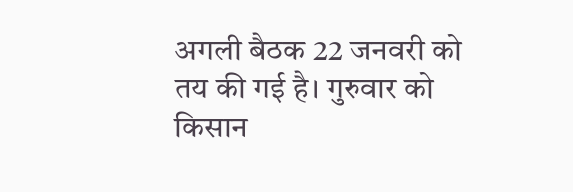अगली बैठक 22 जनवरी को तय की गई है। गुरुवार को किसान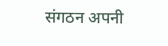संगठन अपनी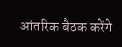आंतरिक बैठक करेंगे